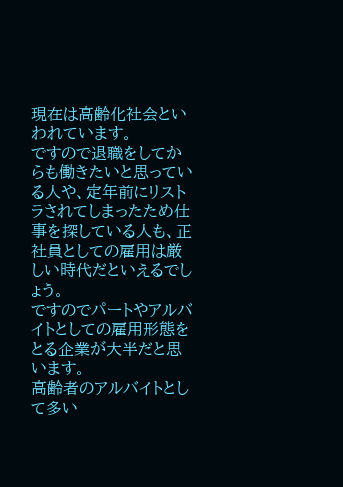現在は高齢化社会といわれています。
ですので退職をしてからも働きたいと思っている人や、定年前にリストラされてしまったため仕事を探している人も、正社員としての雇用は厳しい時代だといえるでしょう。
ですのでパートやアルバイトとしての雇用形態をとる企業が大半だと思います。
高齢者のアルバイトとして多い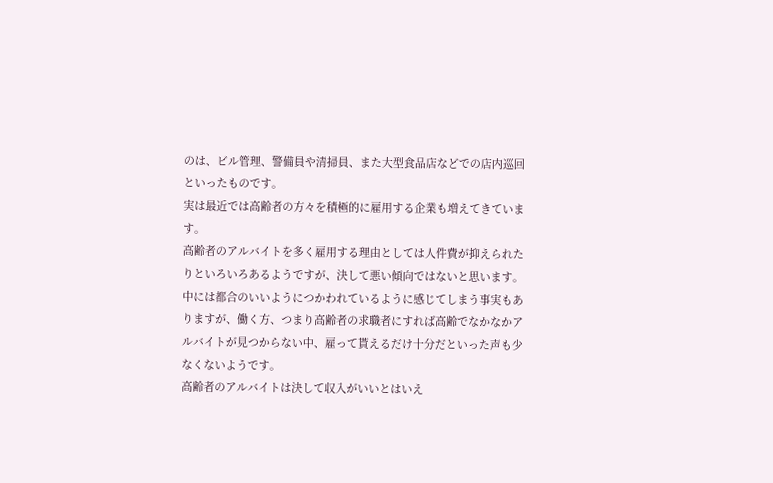のは、ビル管理、警備員や清掃員、また大型食品店などでの店内巡回といったものです。
実は最近では高齢者の方々を積極的に雇用する企業も増えてきています。
高齢者のアルバイトを多く雇用する理由としては人件費が抑えられたりといろいろあるようですが、決して悪い傾向ではないと思います。
中には都合のいいようにつかわれているように感じてしまう事実もありますが、働く方、つまり高齢者の求職者にすれば高齢でなかなかアルバイトが見つからない中、雇って貰えるだけ十分だといった声も少なくないようです。
高齢者のアルバイトは決して収入がいいとはいえ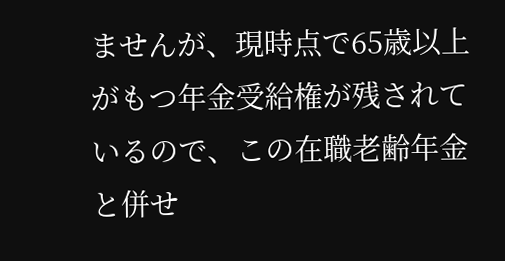ませんが、現時点で65歳以上がもつ年金受給権が残されているので、この在職老齢年金と併せ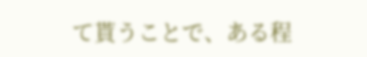て貰うことで、ある程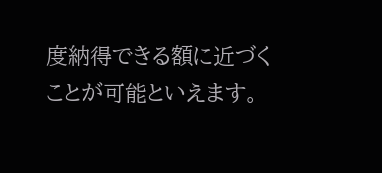度納得できる額に近づくことが可能といえます。